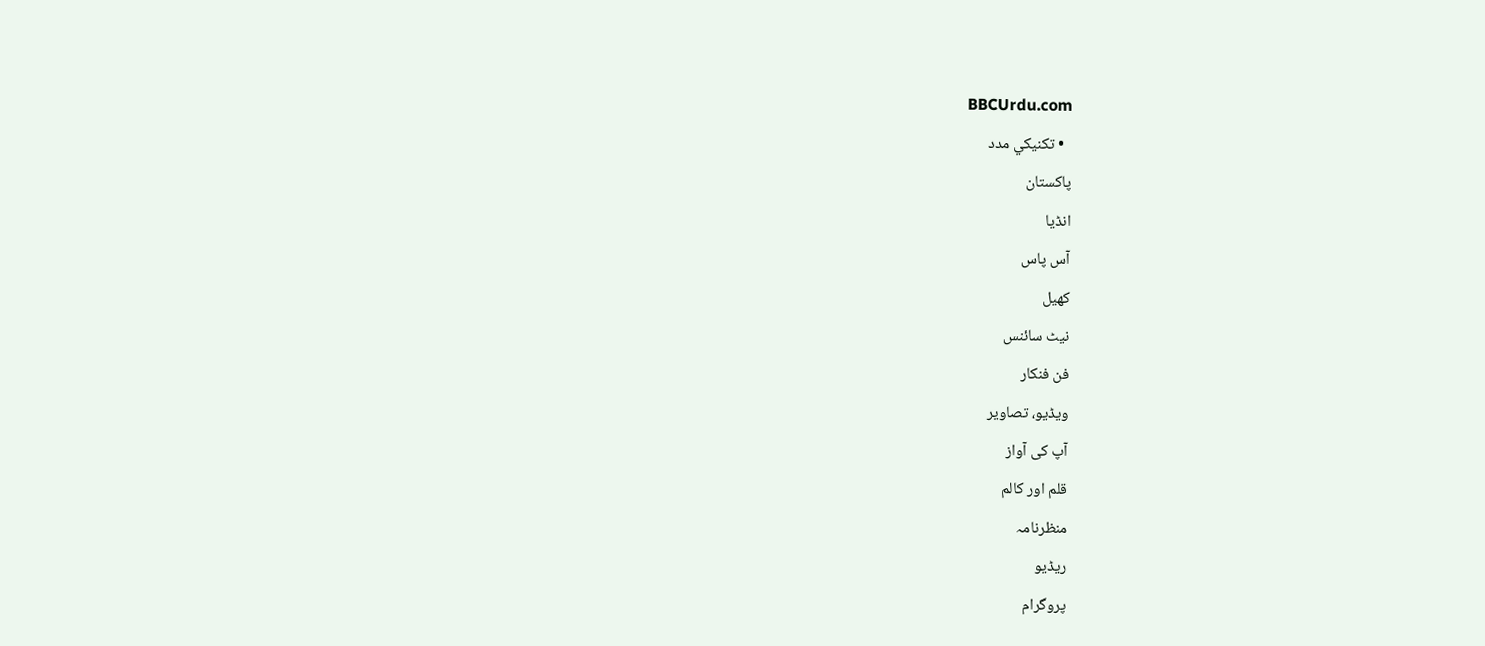BBCUrdu.com
  • تکنيکي مدد
پاکستان
انڈیا
آس پاس
کھیل
نیٹ سائنس
فن فنکار
ویڈیو، تصاویر
آپ کی آواز
قلم اور کالم
منظرنامہ
ریڈیو
پروگرام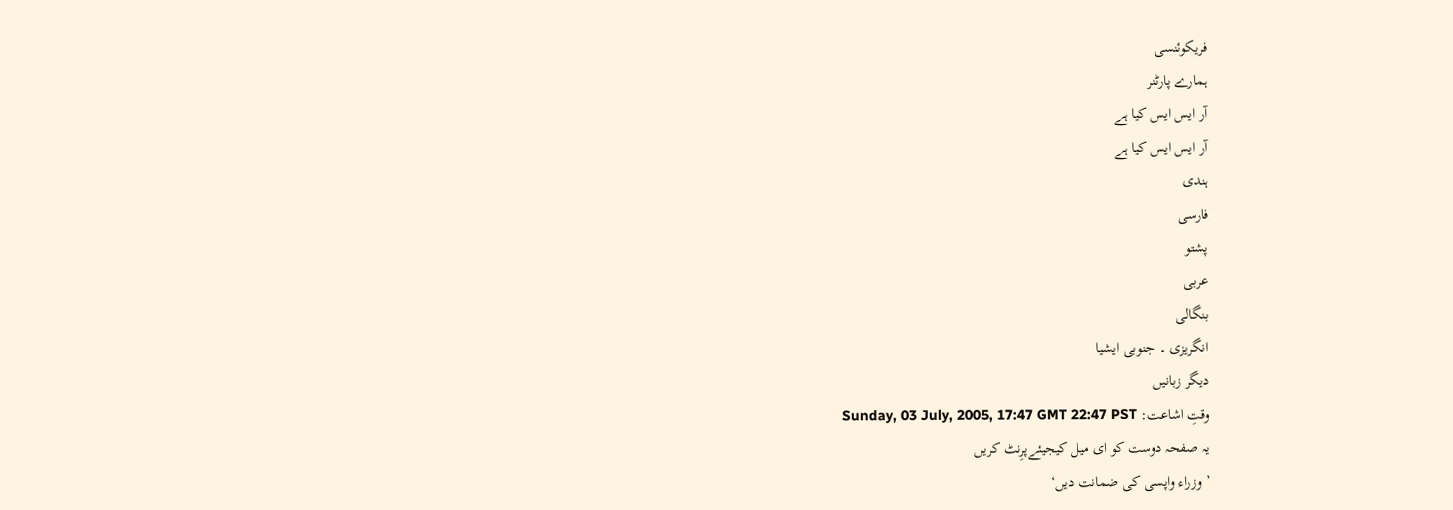فریکوئنسی
ہمارے پارٹنر
آر ایس ایس کیا ہے
آر ایس ایس کیا ہے
ہندی
فارسی
پشتو
عربی
بنگالی
انگریزی ۔ جنوبی ایشیا
دیگر زبانیں
وقتِ اشاعت: Sunday, 03 July, 2005, 17:47 GMT 22:47 PST
یہ صفحہ دوست کو ای میل کیجیئےپرِنٹ کریں
’وزراء واپسی کی ضمانت دیں‘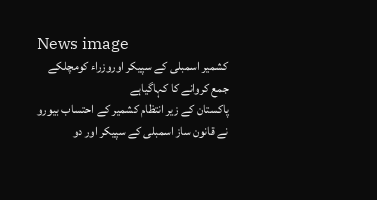News image
کشمیر اسمبلی کے سپیکر اوروزراء کومچلکے جمع کروانے کا کہاگیاہے
پاکستان کے زیر انتظام کشمیر کے احتساب بیورو نے قانون ساز اسمبلی کے سپیکر اور دو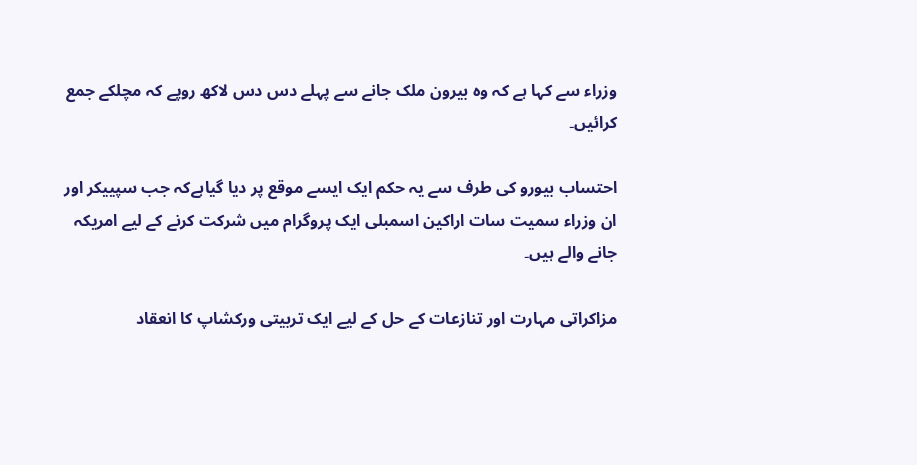وزراء سے کہا ہے کہ وہ بیرون ملک جانے سے پہلے دس دس لاکھ روپے کہ مچلکے جمع کرائیں۔

احتساب بیورو کی طرف سے یہ حکم ایک ایسے موقع پر دیا گیاہےکہ جب سپییکر اور ان وزراء سمیت سات اراکین اسمبلی ایک پروگرام میں شرکت کرنے کے لیے امریکہ جانے والے ہیں۔

مزاکراتی مہارت اور تنازعات کے حل کے لیے ایک تربیتی ورکشاپ کا انعقاد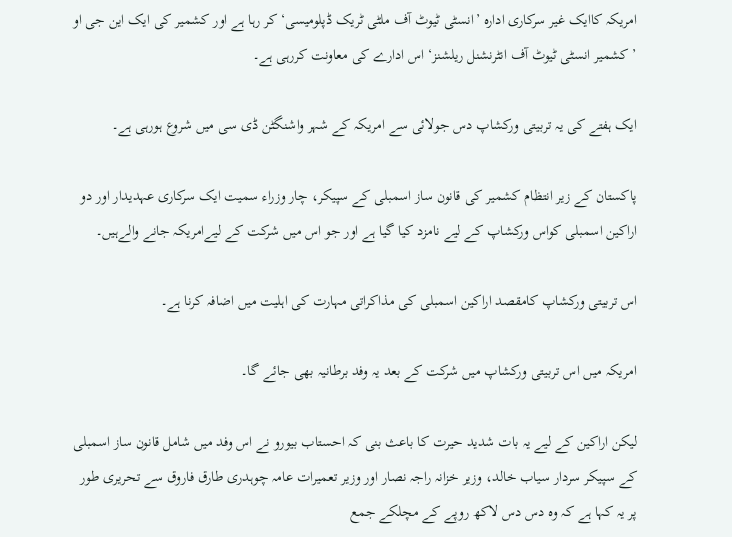امریکہ کاایک غیر سرکاری ادارہ ’انسٹی ٹیوٹ آف ملٹی ٹریک ڈپلومیسی‘ کر رہا ہے اور کشمیر کی ایک این جی او ’ کشمیر انسٹی ٹیوٹ آف انٹرنشنل ریلشنز‘ اس ادارے کی معاونت کررہی ہے۔

ایک ہفتے کی یہ تربیتی ورکشاپ دس جولائی سے امریکہ کے شہر واشنگٹن ڈی سی میں شروع ہورہی ہے۔

پاکستان کے زیر انتظام کشمیر کی قانون ساز اسمبلی کے سپیکر، چار وزراء سمیت ایک سرکاری عہدیدار اور دو اراکین اسمبلی کواس ورکشاپ کے لیے نامزد کیا گیا ہے اور جو اس میں شرکت کے لیےامریکہ جانے والےہیں۔

اس تربیتی ورکشاپ کامقصد اراکین اسمبلی کی مذاکراتی مہارت کی اہلیت میں اضافہ کرنا ہے۔

امریکہ میں اس تربیتی ورکشاپ میں شرکت کے بعد یہ وفد برطانیہ بھی جائے گا۔

لیکن اراکین کے لیے یہ بات شدید حیرت کا باعث بنی کہ احستاب بیورو نے اس وفد میں شامل قانون ساز اسمبلی کے سپیکر سردار سیاب خالد، وزیر خزانہ راجہ نصار اور وزیر تعمیرات عامہ چوہدری طارق فاروق سے تحریری طور پر یہ کہا ہے کہ وہ دس دس لاکھ روپے کے مچلکے جمع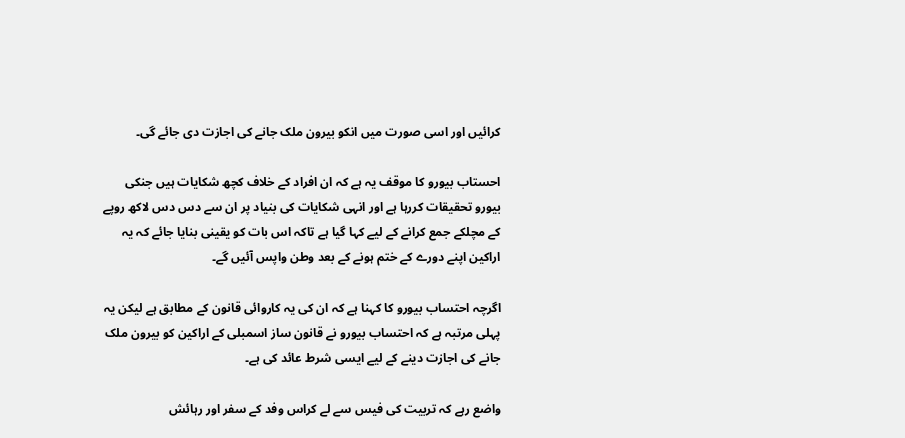کرائیں اور اسی صورت میں انکو بیرون ملک جانے کی اجازت دی جائے گی۔

احستاب بیورو کا موقف یہ ہے کہ ان افراد کے خلاف کچھ شکایات ہیں جنکی بیورو تحقیقات کررہا ہے اور انہی شکایات کی بنیاد پر ان سے دس دس لاکھ روپے کے مچلکے جمع کرانے کے لیے کہا گیا ہے تاکہ اس بات کو یقینی بنایا جائے کہ یہ اراکین اپنے دورے کے ختم ہونے کے بعد وطن واپس آئیں گے۔

اگرچہ احتساب بیورو کا کہنا ہے کہ ان کی یہ کاروائی قانون کے مطابق ہے لیکن یہ پہلی مرتبہ ہے کہ احتساب بیورو نے قانون ساز اسمبلی کے اراکین کو بیرون ملک جانے کی اجازت دینے کے لیے ایسی شرط عائد کی ہے۔

واضع رہے کہ تربیت کی فیس سے لے کراس وفد کے سفر اور رہائش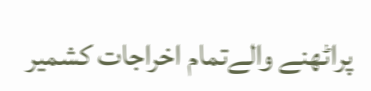پراٹھنے والےتمام اخراجات کشمیر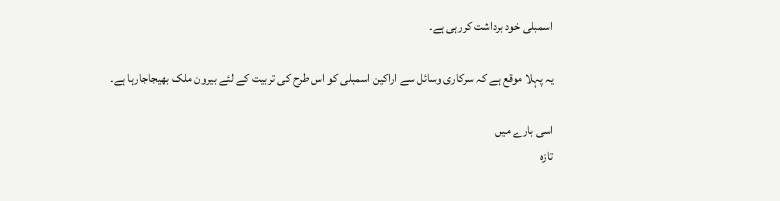اسمبلی خود برداشت کررہی ہے۔

یہ پہلا موقع ہے کہ سرکاری وسائل سے اراکین اسمبلی کو اس طرح کی تربیت کے لئے بیرون ملک بھیجاجارہا ہے۔

اسی بارے میں
تازہ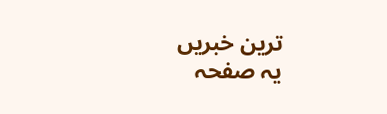ترین خبریں
یہ صفحہ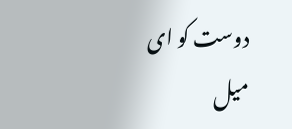دوست کو ای میل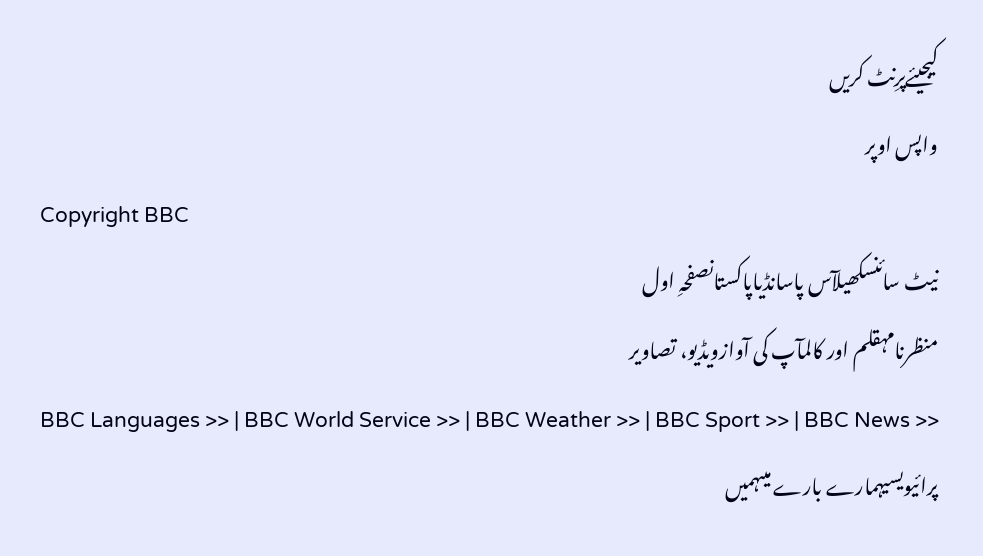کیجیئےپرِنٹ کریں
واپس اوپر
Copyright BBC
نیٹ سائنسکھیلآس پاسانڈیاپاکستانصفحہِ اول
منظرنامہقلم اور کالمآپ کی آوازویڈیو، تصاویر
BBC Languages >> | BBC World Service >> | BBC Weather >> | BBC Sport >> | BBC News >>
پرائیویسیہمارے بارے میںہمیں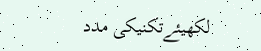لکھیئےتکنیکی مدد